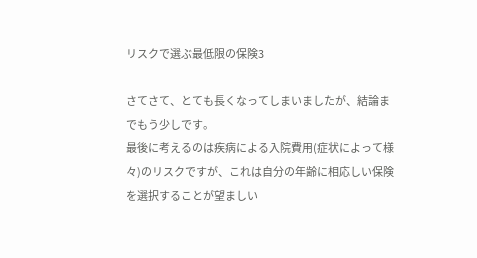リスクで選ぶ最低限の保険3

さてさて、とても長くなってしまいましたが、結論までもう少しです。
最後に考えるのは疾病による入院費用(症状によって様々)のリスクですが、これは自分の年齢に相応しい保険を選択することが望ましい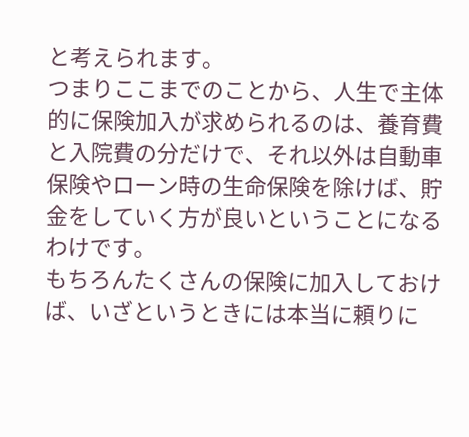と考えられます。
つまりここまでのことから、人生で主体的に保険加入が求められるのは、養育費と入院費の分だけで、それ以外は自動車保険やローン時の生命保険を除けば、貯金をしていく方が良いということになるわけです。
もちろんたくさんの保険に加入しておけば、いざというときには本当に頼りに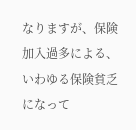なりますが、保険加入過多による、いわゆる保険貧乏になって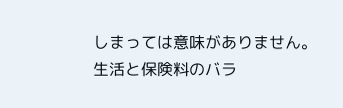しまっては意味がありません。
生活と保険料のバラ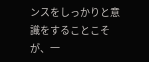ンスをしっかりと意識をすることこそが、一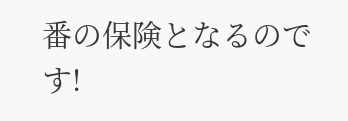番の保険となるのです!